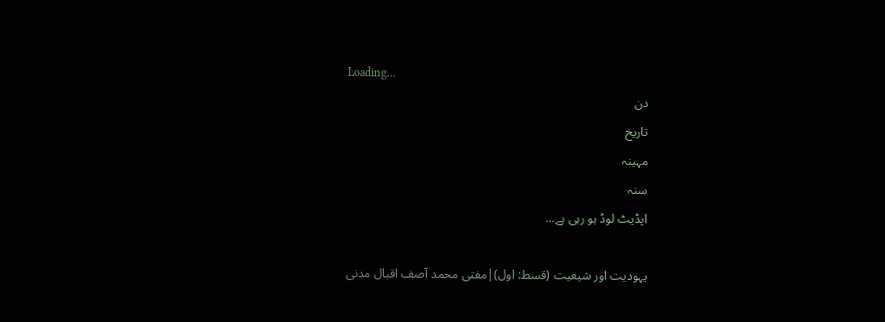Loading...
دن
تاریخ
مہینہ
سنہ
اپڈیٹ لوڈ ہو رہی ہے...

یہودیت اور شیعیت (قسط: اول)|مفتی محمد آصف اقبال مدنی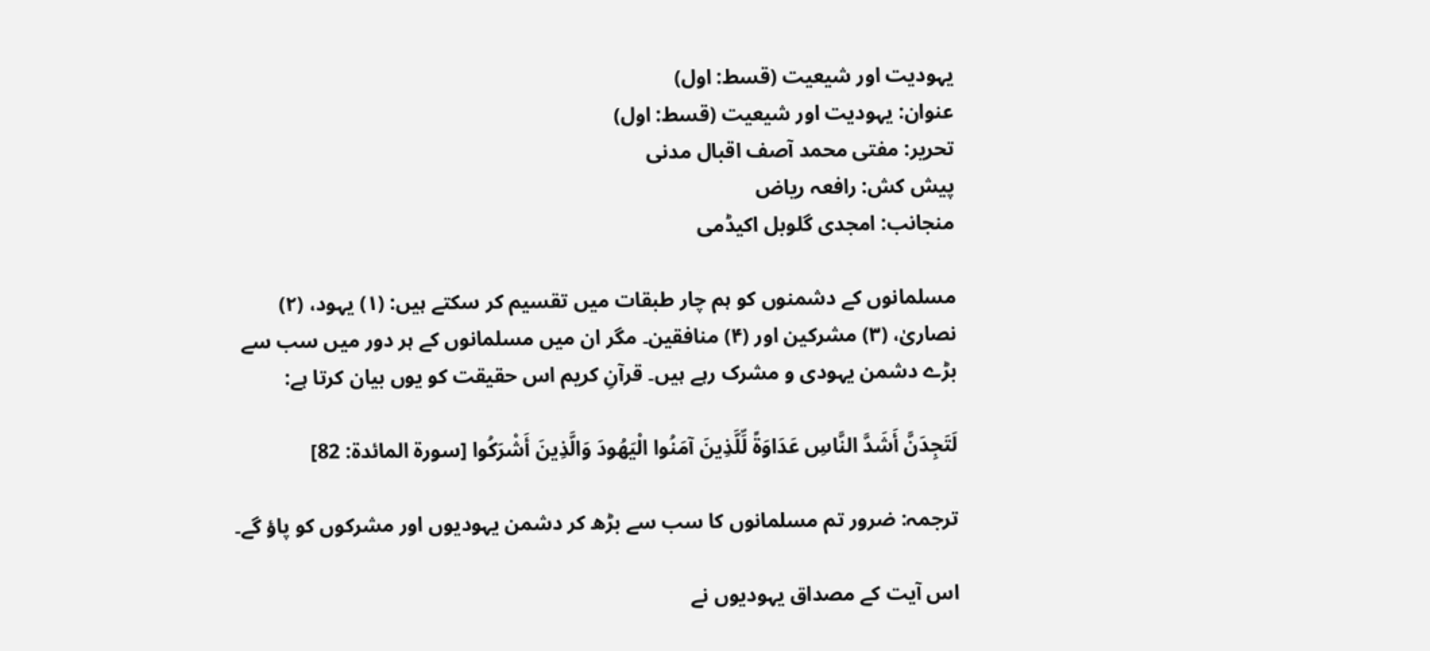یہودیت اور شیعیت (قسط: اول)
عنوان: یہودیت اور شیعیت (قسط: اول)
تحریر: مفتی محمد آصف اقبال مدنی
پیش کش: رافعہ ریاض
منجانب: امجدی گلوبل اکیڈمی

مسلمانوں کے دشمنوں کو ہم چار طبقات میں تقسیم کر سکتے ہیں: (۱) یہود، (۲) نصاریٰ، (۳) مشرکین اور (۴) منافقین۔ مگر ان میں مسلمانوں کے ہر دور میں سب سے بڑے دشمن یہودی و مشرک رہے ہیں۔ قرآنِ کریم اس حقیقت کو یوں بیان کرتا ہے:

لَتَجِدَنَّ أَشَدَّ النَّاسِ عَدَاوَةً لِّلَّذِينَ آمَنُوا الْيَهُودَ وَالَّذِينَ أَشْرَكُوا [سورۃ المائدۃ: 82]

ترجمہ: ضرور تم مسلمانوں کا سب سے بڑھ کر دشمن یہودیوں اور مشرکوں کو پاؤ گے۔

اس آیت کے مصداق یہودیوں نے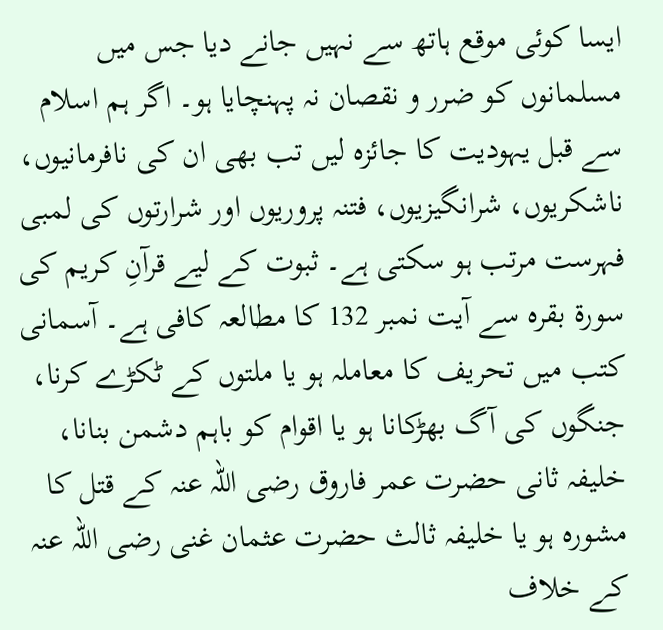ایسا کوئی موقع ہاتھ سے نہیں جانے دیا جس میں مسلمانوں کو ضرر و نقصان نہ پہنچایا ہو۔ اگر ہم اسلام سے قبل یہودیت کا جائزہ لیں تب بھی ان کی نافرمانیوں، ناشکریوں، شرانگیزیوں، فتنہ پروریوں اور شرارتوں کی لمبی فہرست مرتب ہو سکتی ہے۔ ثبوت کے لیے قرآنِ کریم کی سورۃ بقرہ سے آیت نمبر 132 کا مطالعہ کافی ہے۔ آسمانی کتب میں تحریف کا معاملہ ہو یا ملتوں کے ٹکڑے کرنا، جنگوں کی آگ بھڑکانا ہو یا اقوام کو باہم دشمن بنانا، خلیفہ ثانی حضرت عمر فاروق رضی اللہ عنہ کے قتل کا مشورہ ہو یا خلیفہ ثالث حضرت عثمان غنی رضی اللہ عنہ کے خلاف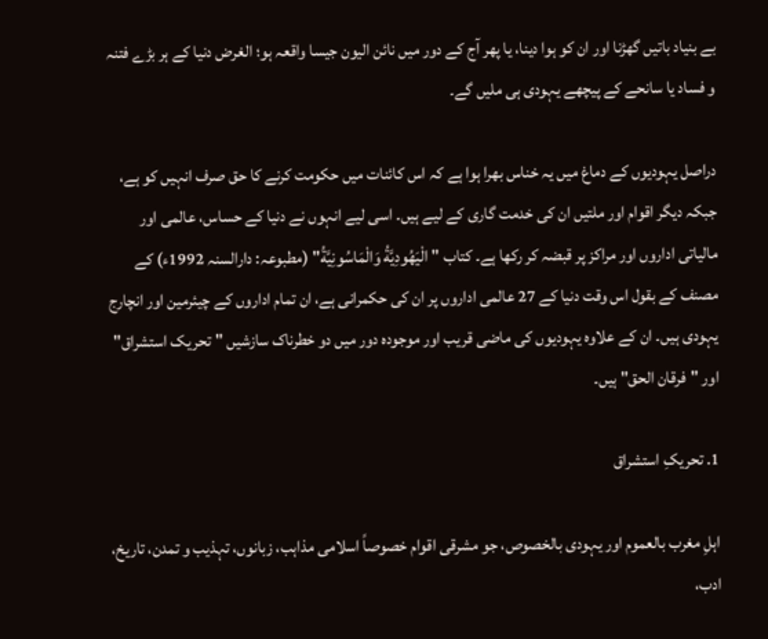بے بنیاد باتیں گھڑنا اور ان کو ہوا دینا، یا پھر آج کے دور میں نائن الیون جیسا واقعہ ہو؛ الغرض دنیا کے ہر بڑے فتنہ و فساد یا سانحے کے پیچھے یہودی ہی ملیں گے۔

دراصل یہودیوں کے دماغ میں یہ خناس بھرا ہوا ہے کہ اس کائنات میں حکومت کرنے کا حق صرف انہیں کو ہے، جبکہ دیگر اقوام اور ملتیں ان کی خدمت گاری کے لیے ہیں۔ اسی لیے انہوں نے دنیا کے حساس، عالمی اور مالیاتی اداروں اور مراکز پر قبضہ کر رکھا ہے۔ کتاب "الْيَهُودِيَّةُ وَالْمَاسُونِيَّةُ" (مطبوعہ: دارالسنہ 1992ء) کے مصنف کے بقول اس وقت دنیا کے 27 عالمی اداروں پر ان کی حکمرانی ہے، ان تمام اداروں کے چیئرمین اور انچارج یہودی ہیں۔ ان کے علاوہ یہودیوں کی ماضی قریب اور موجودہ دور میں دو خطرناک سازشیں "تحریک استشراق" اور "فرقان الحق" ہیں۔

1. تحریکِ استشراق

اہلِ مغرب بالعموم اور یہودی بالخصوص، جو مشرقی اقوام خصوصاً اسلامی مذاہب، زبانوں، تہذیب و تمدن، تاریخ، ادب،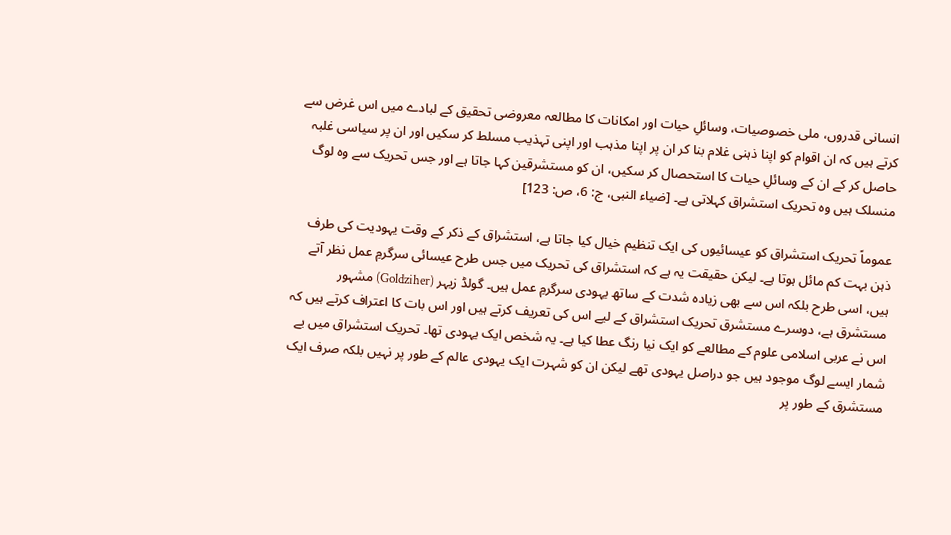انسانی قدروں، ملی خصوصیات، وسائلِ حیات اور امکانات کا مطالعہ معروضی تحقیق کے لبادے میں اس غرض سے کرتے ہیں کہ ان اقوام کو اپنا ذہنی غلام بنا کر ان پر اپنا مذہب اور اپنی تہذیب مسلط کر سکیں اور ان پر سیاسی غلبہ حاصل کر کے ان کے وسائلِ حیات کا استحصال کر سکیں، ان کو مستشرقین کہا جاتا ہے اور جس تحریک سے وہ لوگ منسلک ہیں وہ تحریک استشراق کہلاتی ہے۔ [ضیاء النبی، ج: 6، ص: 123]

عموماً تحریک استشراق کو عیسائیوں کی ایک تنظیم خیال کیا جاتا ہے، استشراق کے ذکر کے وقت یہودیت کی طرف ذہن بہت کم مائل ہوتا ہے۔ لیکن حقیقت یہ ہے کہ استشراق کی تحریک میں جس طرح عیسائی سرگرمِ عمل نظر آتے ہیں، اسی طرح بلکہ اس سے بھی زیادہ شدت کے ساتھ یہودی سرگرمِ عمل ہیں۔ گولڈ زیہر (Goldziher) مشہور مستشرق ہے، دوسرے مستشرق تحریک استشراق کے لیے اس کی تعریف کرتے ہیں اور اس بات کا اعتراف کرتے ہیں کہ اس نے عربی اسلامی علوم کے مطالعے کو ایک نیا رنگ عطا کیا ہے۔ یہ شخص ایک یہودی تھا۔ تحریک استشراق میں بے شمار ایسے لوگ موجود ہیں جو دراصل یہودی تھے لیکن ان کو شہرت ایک یہودی عالم کے طور پر نہیں بلکہ صرف ایک مستشرق کے طور پر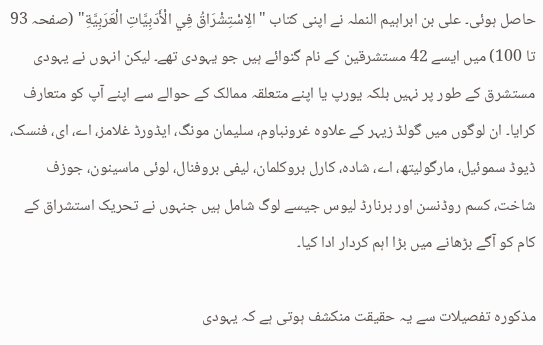حاصل ہوئی۔ علی بن ابراہیم النملہ نے اپنی کتاب "الِاسْتِشْرَاقُ فِي الْأَدَبِيَّاتِ الْعَرَبِيَّةِ" (صفحہ 93 تا 100) میں ایسے 42 مستشرقین کے نام گنوائے ہیں جو یہودی تھے۔ لیکن انہوں نے یہودی مستشرق کے طور پر نہیں بلکہ یورپ یا اپنے متعلقہ ممالک کے حوالے سے اپنے آپ کو متعارف کرایا۔ ان لوگوں میں گولڈ زیہر کے علاوہ غرونباوم، سلیمان مونگ، ایڈورڈ غلامز، اے، ای، فنسک، ڈیوڈ سموئیل، مارگولیتھ، اے، شادہ، کارل بروکلمان، لیفی بروفنال، لوئی ماسینون، جوزف شاخت، کسم روڈنسن اور برنارڈ لیوس جیسے لوگ شامل ہیں جنہوں نے تحریک استشراق کے کام کو آگے بڑھانے میں بڑا اہم کردار ادا کیا۔

مذکورہ تفصیلات سے یہ حقیقت منکشف ہوتی ہے کہ یہودی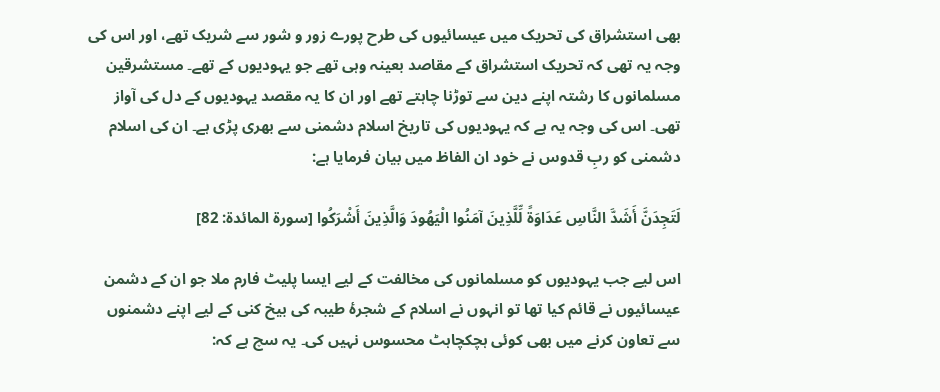بھی استشراق کی تحریک میں عیسائیوں کی طرح پورے زور و شور سے شریک تھے، اور اس کی وجہ یہ تھی کہ تحریک استشراق کے مقاصد بعینہ وہی تھے جو یہودیوں کے تھے۔ مستشرقین مسلمانوں کا رشتہ اپنے دین سے توڑنا چاہتے تھے اور ان کا یہ مقصد یہودیوں کے دل کی آواز تھی۔ اس کی وجہ یہ ہے کہ یہودیوں کی تاریخ اسلام دشمنی سے بھری پڑی ہے۔ ان کی اسلام دشمنی کو ربِ قدوس نے خود ان الفاظ میں بیان فرمایا ہے:

لَتَجِدَنَّ أَشَدَّ النَّاسِ عَدَاوَةً لِّلَّذِينَ آمَنُوا الْيَهُودَ وَالَّذِينَ أَشْرَكُوا [سورۃ المائدۃ: 82]

اس لیے جب یہودیوں کو مسلمانوں کی مخالفت کے لیے ایسا پلیٹ فارم ملا جو ان کے دشمن عیسائیوں نے قائم کیا تھا تو انہوں نے اسلام کے شجرۂ طیبہ کی بیخ کنی کے لیے اپنے دشمنوں سے تعاون کرنے میں بھی کوئی ہچکچاہٹ محسوس نہیں کی۔ یہ سچ ہے کہ: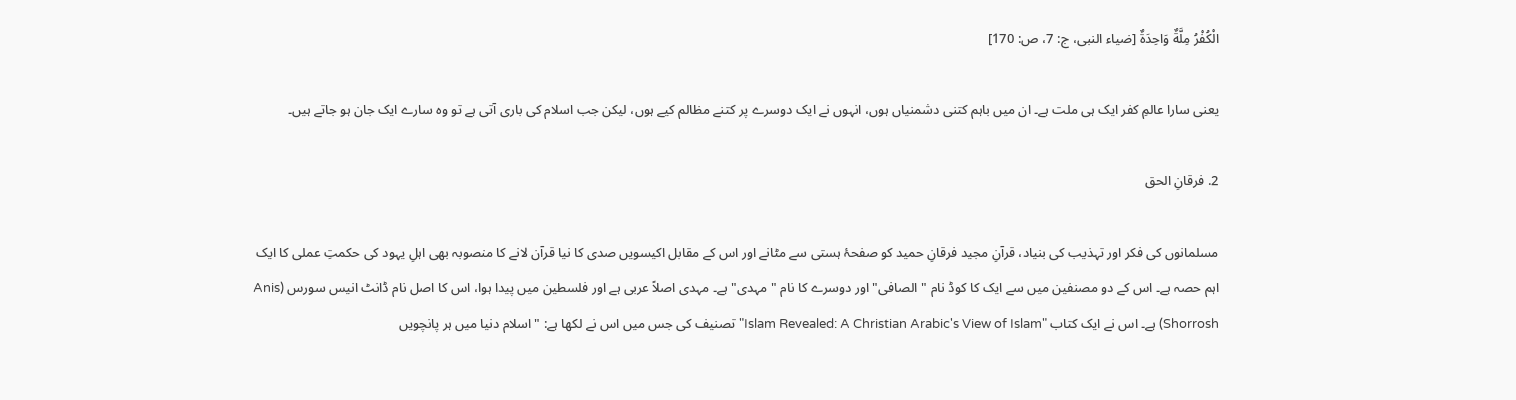الْكُفْرُ مِلَّةٌ وَاحِدَةٌ [ضیاء النبی، ج: 7، ص: 170]

یعنی سارا عالمِ کفر ایک ہی ملت ہے۔ ان میں باہم کتنی دشمنیاں ہوں، انہوں نے ایک دوسرے پر کتنے مظالم کیے ہوں، لیکن جب اسلام کی باری آتی ہے تو وہ سارے ایک جان ہو جاتے ہیں۔

2. فرقانِ الحق

مسلمانوں کی فکر اور تہذیب کی بنیاد، قرآنِ مجید فرقانِ حمید کو صفحۂ ہستی سے مٹانے اور اس کے مقابل اکیسویں صدی کا نیا قرآن لانے کا منصوبہ بھی اہلِ یہود کی حکمتِ عملی کا ایک اہم حصہ ہے۔ اس کے دو مصنفین میں سے ایک کا کوڈ نام "الصافی" اور دوسرے کا نام "مہدی" ہے۔ مہدی اصلاً عربی ہے اور فلسطین میں پیدا ہوا، اس کا اصل نام ڈانٹ انیس سورس (Anis Shorrosh) ہے۔ اس نے ایک کتاب "Islam Revealed: A Christian Arabic's View of Islam" تصنیف کی جس میں اس نے لکھا ہے: "اسلام دنیا میں ہر پانچویں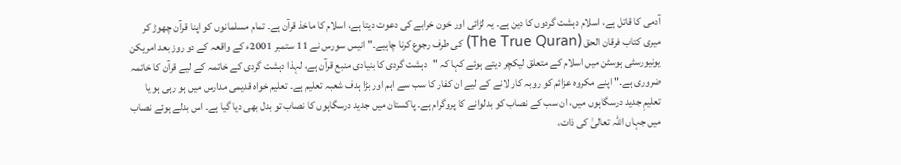آدمی کا قاتل ہے، اسلام دہشت گردوں کا دین ہے۔ یہ لڑائی اور خون خرابے کی دعوت دیتا ہے، اسلام کا ماخذ قرآن ہے۔ تمام مسلمانوں کو اپنا قرآن چھوڑ کر میری کتاب فرقان الحق (The True Quran) کی طرف رجوع کرنا چاہیے۔" انیس سورس نے 11 ستمبر 2001ء کے واقعہ کے دو روز بعد امریکن یونیورسٹی ہوسٹن میں اسلام کے متعلق لیکچر دیتے ہوئے کہا کہ "دہشت گردی کا بنیادی منبع قرآن ہے، لہذا دہشت گردی کے خاتمہ کے لیے قرآن کا خاتمہ ضروری ہے۔" اپنے مکروہ عزائم کو روبہ کار لانے کے لیے ان کفار کا سب سے اہم اور بڑا ہدف شعبہ تعلیم ہے۔ تعلیم خواہ قدیمی مدارس میں ہو رہی ہو یا تعلیمِ جدید درسگاہوں میں، ان سب کے نصاب کو بدلوانے کا پروگرام ہے۔ پاکستان میں جدید درسگاہوں کا نصاب تو بدل بھی دیا گیا ہے۔ اس بدلے ہوئے نصاب میں جہاں اللہ تعالیٰ کی ذات،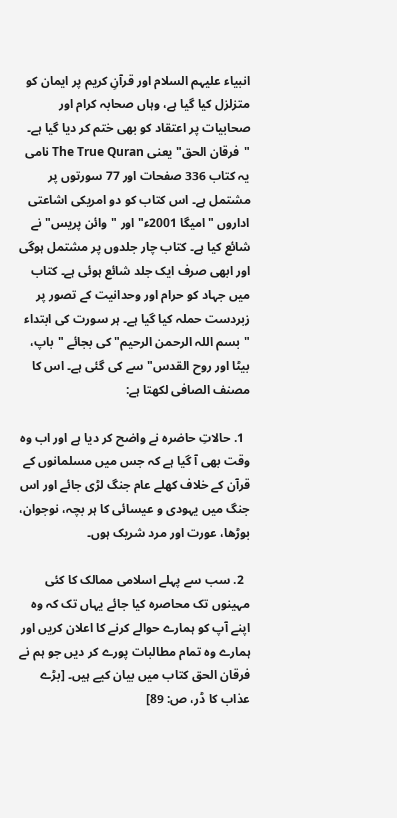انبیاء علیہم السلام اور قرآنِ کریم پر ایمان کو متزلزل کیا گیا ہے، وہاں صحابہ کرام اور صحابیات پر اعتقاد کو بھی ختم کر دیا گیا ہے۔ "فرقان الحق" یعنی The True Quran نامی یہ کتاب 336 صفحات اور 77 سورتوں پر مشتمل ہے۔ اس کتاب کو دو امریکی اشاعتی اداروں "امیگا 2001ء" اور "وائن پریس" نے شائع کیا ہے۔ کتاب چار جلدوں پر مشتمل ہوگی اور ابھی صرف ایک جلد شائع ہوئی ہے۔ کتاب میں جہاد کو حرام اور وحدانیت کے تصور پر زبردست حملہ کیا گیا ہے۔ ہر سورت کی ابتداء "بسم اللہ الرحمن الرحیم" کی بجائے "باپ، بیٹا اور روح القدس" سے کی گئی ہے۔ اس کا مصنف الصافی لکھتا ہے:

  1. حالاتِ حاضرہ نے واضح کر دیا ہے اور اب وہ وقت بھی آ گیا ہے کہ جس میں مسلمانوں کے قرآن کے خلاف کھلے عام جنگ لڑی جائے اور اس جنگ میں یہودی و عیسائی کا ہر بچہ، نوجوان، بوڑھا، عورت اور مرد شریک ہوں۔

  2. سب سے پہلے اسلامی ممالک کا کئی مہینوں تک محاصرہ کیا جائے یہاں تک کہ وہ اپنے آپ کو ہمارے حوالے کرنے کا اعلان کریں اور ہمارے وہ تمام مطالبات پورے کر دیں جو ہم نے فرقان الحق کتاب میں بیان کیے ہیں۔ [بڑے عذاب کا ڈر، ص: 89]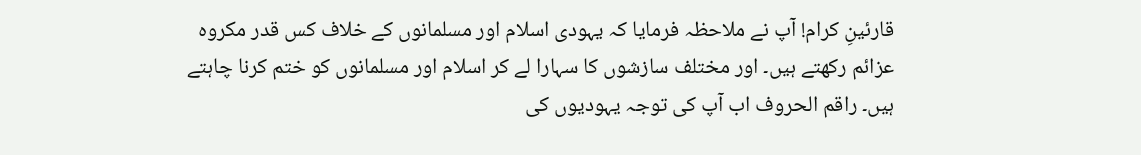قارئینِ کرام! آپ نے ملاحظہ فرمایا کہ یہودی اسلام اور مسلمانوں کے خلاف کس قدر مکروہ عزائم رکھتے ہیں۔ اور مختلف سازشوں کا سہارا لے کر اسلام اور مسلمانوں کو ختم کرنا چاہتے ہیں۔ راقم الحروف اب آپ کی توجہ یہودیوں کی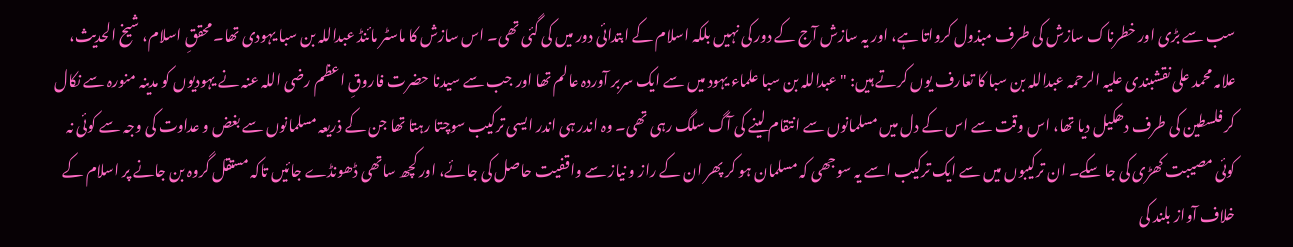سب سے بڑی اور خطرناک سازش کی طرف مبذول کرواتا ہے، اور یہ سازش آج کے دور کی نہیں بلکہ اسلام کے ابتدائی دور میں کی گئی تھی۔ اس سازش کا ماسٹر مائنڈ عبداللہ بن سبا یہودی تھا۔ محققِ اسلام، شیخ الحدیث، علامہ محمد علی نقشبندی علیہ الرحمہ عبداللہ بن سبا کا تعارف یوں کرتے ہیں: "عبداللہ بن سبا علماء یہود میں سے ایک سربر آوردہ عالم تھا اور جب سے سیدنا حضرت فاروقِ اعظم رضی اللہ عنہ نے یہودیوں کو مدینہ منورہ سے نکال کر فلسطین کی طرف دھکیل دیا تھا، اس وقت سے اس کے دل میں مسلمانوں سے انتقام لینے کی آگ سلگ رہی تھی۔ وہ اندر ہی اندر ایسی ترکیب سوچتا رہتا تھا جن کے ذریعہ مسلمانوں سے بغض و عداوت کی وجہ سے کوئی نہ کوئی مصیبت کھڑی کی جا سکے۔ ان ترکیبوں میں سے ایک ترکیب اسے یہ سوجھی کہ مسلمان ہو کر پھر ان کے راز و نیاز سے واقفیت حاصل کی جائے، اور کچھ ساتھی ڈھونڈے جائیں تاکہ مستقل گروہ بن جانے پر اسلام کے خلاف آواز بلند کی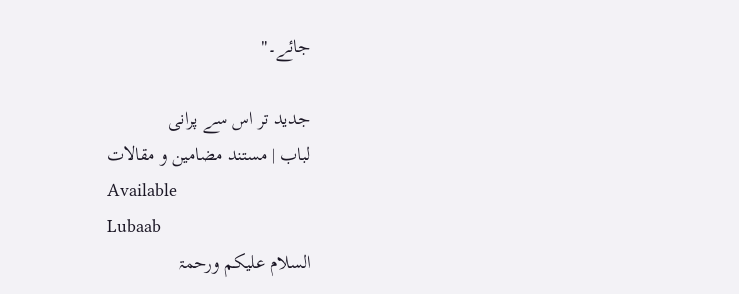جائے۔"

جدید تر اس سے پرانی
لباب | مستند مضامین و مقالات
Available
Lubaab
السلام علیکم ورحمۃ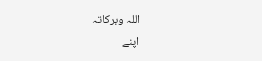اللہ وبرکاتہ
اپنے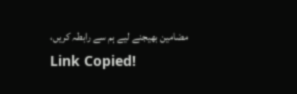مضامین بھیجنے لیے ہم سے رابطہ کریں،
Link Copied!